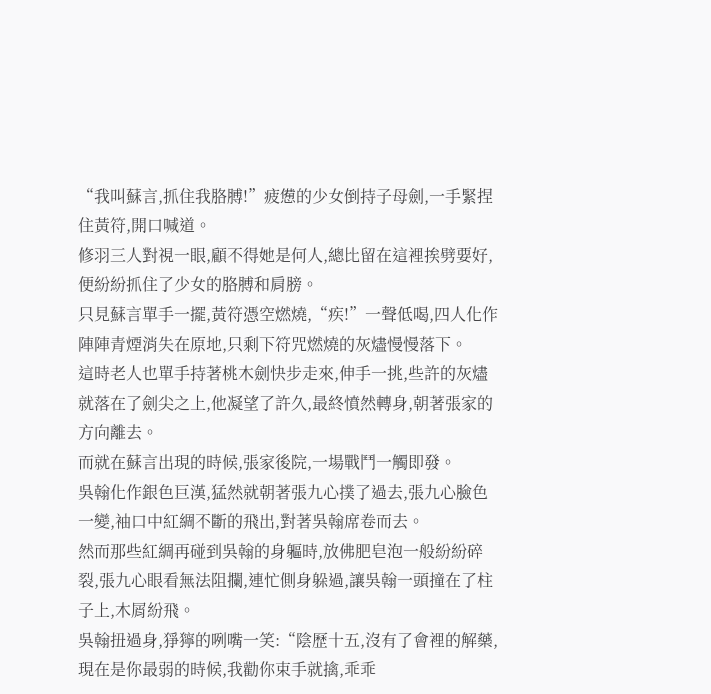“我叫蘇言,抓住我胳膊!”疲憊的少女倒持子母劍,一手緊捏住黃符,開口喊道。
修羽三人對視一眼,顧不得她是何人,總比留在這裡挨劈要好,便紛紛抓住了少女的胳膊和肩膀。
只見蘇言單手一擺,黃符憑空燃燒,“疾!”一聲低喝,四人化作陣陣青煙消失在原地,只剩下符咒燃燒的灰燼慢慢落下。
這時老人也單手持著桃木劍快步走來,伸手一挑,些許的灰燼就落在了劍尖之上,他凝望了許久,最終憤然轉身,朝著張家的方向離去。
而就在蘇言出現的時候,張家後院,一場戰鬥一觸即發。
吳翰化作銀色巨漢,猛然就朝著張九心撲了過去,張九心臉色一變,袖口中紅綢不斷的飛出,對著吳翰席卷而去。
然而那些紅綢再碰到吳翰的身軀時,放佛肥皂泡一般紛紛碎裂,張九心眼看無法阻攔,連忙側身躲過,讓吳翰一頭撞在了柱子上,木屑紛飛。
吳翰扭過身,猙獰的咧嘴一笑:“陰歷十五,沒有了會裡的解藥,現在是你最弱的時候,我勸你束手就擒,乖乖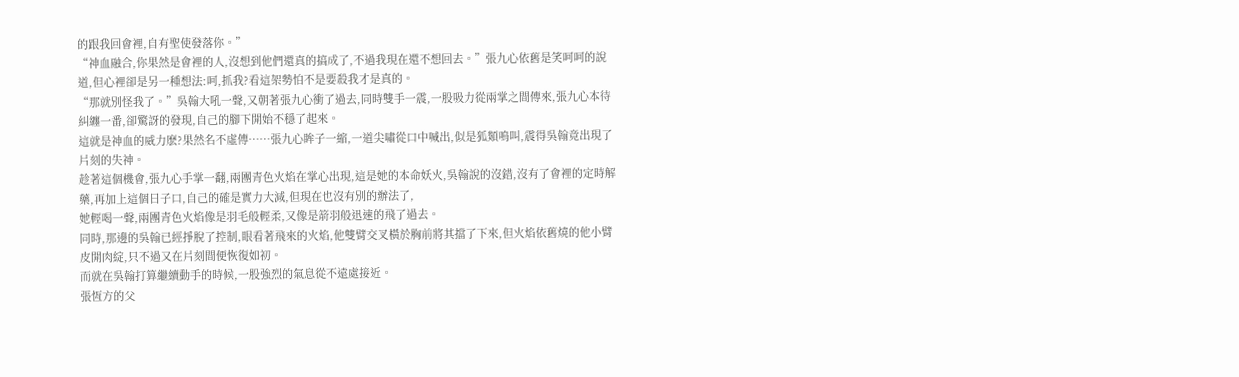的跟我回會裡,自有聖使發落你。”
“神血融合,你果然是會裡的人,沒想到他們還真的搞成了,不過我現在還不想回去。”張九心依舊是笑呵呵的說道,但心裡卻是另一種想法:呵,抓我?看這架勢怕不是要殺我才是真的。
“那就別怪我了。”吳翰大吼一聲,又朝著張九心衝了過去,同時雙手一震,一股吸力從兩掌之間傳來,張九心本待糾纏一番,卻驚訝的發現,自己的腳下開始不穩了起來。
這就是神血的威力麽?果然名不虛傳……張九心眸子一縮,一道尖嘯從口中喊出,似是狐類鳴叫,震得吳翰竟出現了片刻的失神。
趁著這個機會,張九心手掌一翻,兩團青色火焰在掌心出現,這是她的本命妖火,吳翰說的沒錯,沒有了會裡的定時解藥,再加上這個日子口,自己的確是實力大減,但現在也沒有別的辦法了,
她輕喝一聲,兩團青色火焰像是羽毛般輕柔,又像是箭羽般迅速的飛了過去。
同時,那邊的吳翰已經掙脫了控制,眼看著飛來的火焰,他雙臂交叉橫於胸前將其擋了下來,但火焰依舊燒的他小臂皮開肉綻,只不過又在片刻間便恢復如初。
而就在吳翰打算繼續動手的時候,一股強烈的氣息從不遠處接近。
張恆方的父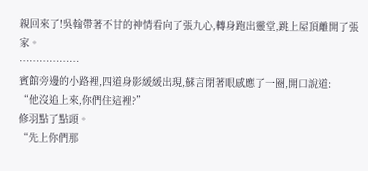親回來了!吳翰帶著不甘的神情看向了張九心,轉身跑出靈堂,跳上屋頂離開了張家。
………………
賓館旁邊的小路裡,四道身影緩緩出現,蘇言閉著眼感應了一圈,開口說道:
“他沒追上來,你們住這裡?”
修羽點了點頭。
“先上你們那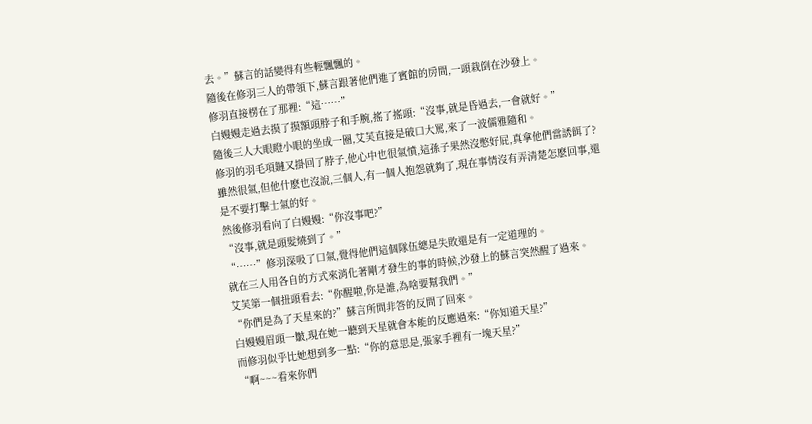去。”蘇言的話變得有些輕飄飄的。
隨後在修羽三人的帶領下,蘇言跟著他們進了賓館的房間,一頭栽倒在沙發上。
修羽直接楞在了那裡:“這……”
白嫚嫚走過去摸了摸額頭脖子和手腕,搖了搖頭:“沒事,就是昏過去,一會就好。”
隨後三人大眼瞪小眼的坐成一圈,艾芙直接是破口大罵,來了一波儒雅隨和。
修羽的羽毛項鏈又掛回了脖子,他心中也很氣憤,這孫子果然沒憋好屁,真拿他們當誘餌了?
雖然很氣,但他什麽也沒說,三個人,有一個人抱怨就夠了,現在事情沒有弄清楚怎麽回事,還是不要打擊士氣的好。
然後修羽看向了白嫚嫚:“你沒事吧?”
“沒事,就是頭髮燒到了。”
“……”修羽深吸了口氣,覺得他們這個隊伍總是失敗還是有一定道理的。
就在三人用各自的方式來消化著剛才發生的事的時候,沙發上的蘇言突然醒了過來。
艾芙第一個扭頭看去:“你醒啦,你是誰,為啥要幫我們。”
“你們是為了天星來的?”蘇言所問非答的反問了回來。
白嫚嫚眉頭一皺,現在她一聽到天星就會本能的反應過來:“你知道天星?”
而修羽似乎比她想到多一點:“你的意思是,張家手裡有一塊天星?”
“啊~~~看來你們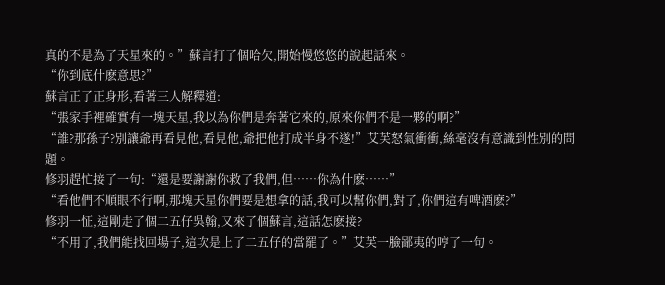真的不是為了天星來的。”蘇言打了個哈欠,開始慢悠悠的說起話來。
“你到底什麽意思?”
蘇言正了正身形,看著三人解釋道:
“張家手裡確實有一塊天星,我以為你們是奔著它來的,原來你們不是一夥的啊?”
“誰?那孫子?別讓爺再看見他,看見他,爺把他打成半身不遂!”艾芙怒氣衝衝,絲毫沒有意識到性別的問題。
修羽趕忙接了一句:“還是要謝謝你救了我們,但……你為什麽……”
“看他們不順眼不行啊,那塊天星你們要是想拿的話,我可以幫你們,對了,你們這有啤酒麽?”
修羽一怔,這剛走了個二五仔吳翰,又來了個蘇言,這話怎麽接?
“不用了,我們能找回場子,這次是上了二五仔的當罷了。”艾芙一臉鄙夷的哼了一句。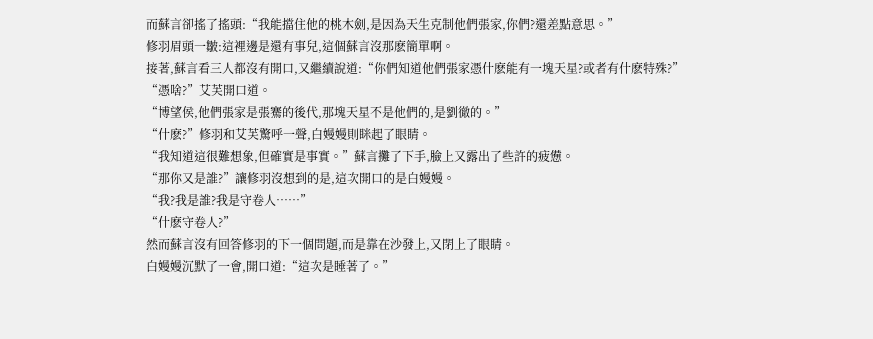而蘇言卻搖了搖頭:“我能擋住他的桃木劍,是因為天生克制他們張家,你們?還差點意思。”
修羽眉頭一皺:這裡邊是還有事兒,這個蘇言沒那麽簡單啊。
接著,蘇言看三人都沒有開口,又繼續說道:“你們知道他們張家憑什麽能有一塊天星?或者有什麽特殊?”
“憑啥?”艾芙開口道。
“博望侯,他們張家是張騫的後代,那塊天星不是他們的,是劉徹的。”
“什麽?”修羽和艾芙驚呼一聲,白嫚嫚則眯起了眼睛。
“我知道這很難想象,但確實是事實。”蘇言攤了下手,臉上又露出了些許的疲憊。
“那你又是誰?”讓修羽沒想到的是,這次開口的是白嫚嫚。
“我?我是誰?我是守卷人……”
“什麽守卷人?”
然而蘇言沒有回答修羽的下一個問題,而是靠在沙發上,又閉上了眼睛。
白嫚嫚沉默了一會,開口道:“這次是睡著了。”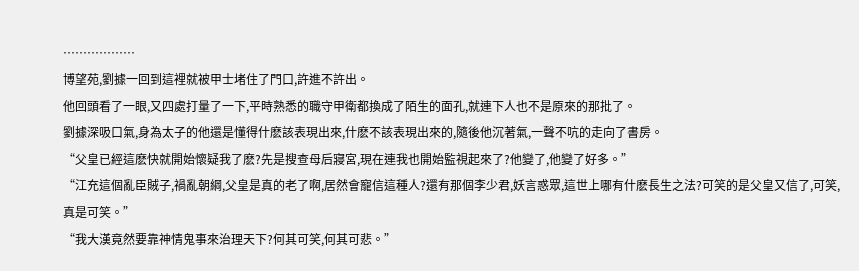………………
博望苑,劉據一回到這裡就被甲士堵住了門口,許進不許出。
他回頭看了一眼,又四處打量了一下,平時熟悉的職守甲衛都換成了陌生的面孔,就連下人也不是原來的那批了。
劉據深吸口氣,身為太子的他還是懂得什麽該表現出來,什麽不該表現出來的,隨後他沉著氣,一聲不吭的走向了書房。
“父皇已經這麽快就開始懷疑我了麽?先是搜查母后寢宮,現在連我也開始監視起來了?他變了,他變了好多。”
“江充這個亂臣賊子,禍亂朝綱,父皇是真的老了啊,居然會寵信這種人?還有那個李少君,妖言惑眾,這世上哪有什麽長生之法?可笑的是父皇又信了,可笑,真是可笑。”
“我大漢竟然要靠神情鬼事來治理天下?何其可笑,何其可悲。”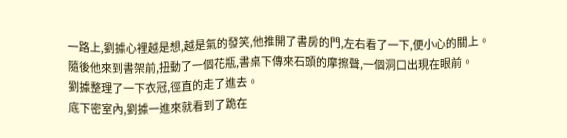一路上,劉據心裡越是想,越是氣的發笑,他推開了書房的門,左右看了一下,便小心的關上。
隨後他來到書架前,扭動了一個花瓶,書桌下傳來石頭的摩擦聲,一個洞口出現在眼前。
劉據整理了一下衣冠,徑直的走了進去。
底下密室內,劉據一進來就看到了跪在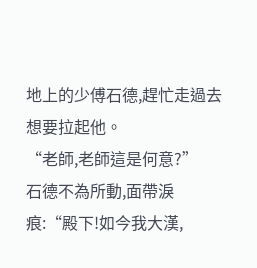地上的少傅石德,趕忙走過去想要拉起他。
“老師,老師這是何意?”
石德不為所動,面帶淚痕:“殿下!如今我大漢,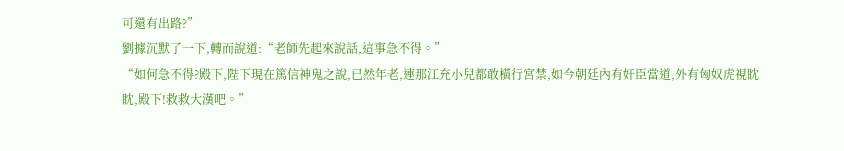可還有出路?”
劉據沉默了一下,轉而說道:“老師先起來說話,這事急不得。”
“如何急不得?殿下,陛下現在篤信神鬼之說,已然年老,連那江充小兒都敢橫行宮禁,如今朝廷內有奸臣當道,外有匈奴虎視眈眈,殿下!救救大漢吧。”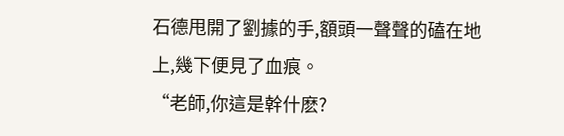石德甩開了劉據的手,額頭一聲聲的磕在地上,幾下便見了血痕。
“老師,你這是幹什麽?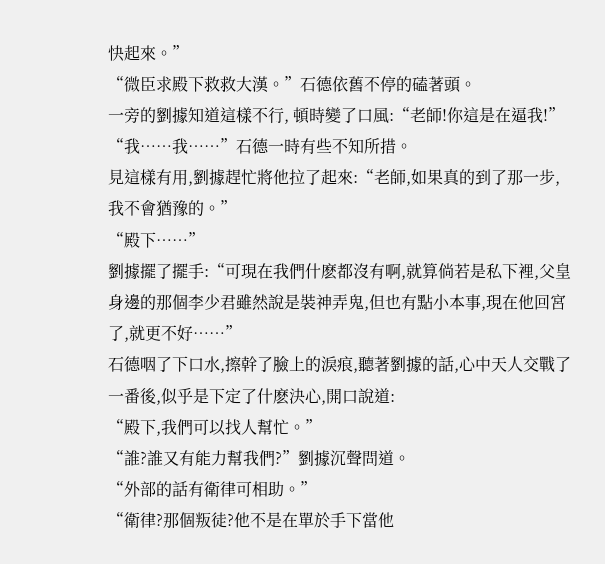快起來。”
“微臣求殿下救救大漢。”石德依舊不停的磕著頭。
一旁的劉據知道這樣不行, 頓時變了口風:“老師!你這是在逼我!”
“我……我……”石德一時有些不知所措。
見這樣有用,劉據趕忙將他拉了起來:“老師,如果真的到了那一步,我不會猶豫的。”
“殿下……”
劉據擺了擺手:“可現在我們什麽都沒有啊,就算倘若是私下裡,父皇身邊的那個李少君雖然說是裝神弄鬼,但也有點小本事,現在他回宮了,就更不好……”
石德咽了下口水,擦幹了臉上的淚痕,聽著劉據的話,心中天人交戰了一番後,似乎是下定了什麽決心,開口說道:
“殿下,我們可以找人幫忙。”
“誰?誰又有能力幫我們?”劉據沉聲問道。
“外部的話有衛律可相助。”
“衛律?那個叛徒?他不是在單於手下當他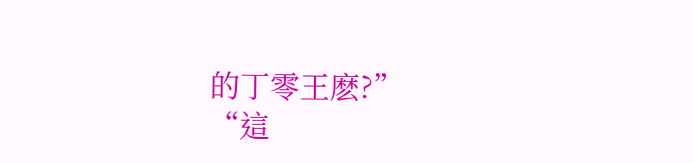的丁零王麽?”
“這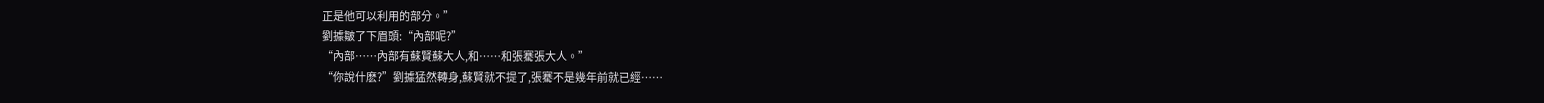正是他可以利用的部分。”
劉據皺了下眉頭:“內部呢?”
“內部……內部有蘇賢蘇大人,和……和張騫張大人。”
“你說什麽?”劉據猛然轉身,蘇賢就不提了,張騫不是幾年前就已經……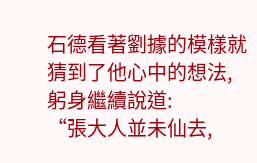石德看著劉據的模樣就猜到了他心中的想法,躬身繼續說道:
“張大人並未仙去,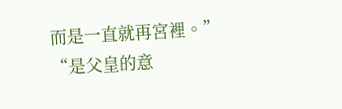而是一直就再宮裡。”
“是父皇的意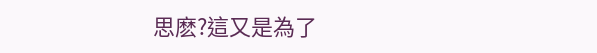思麽?這又是為了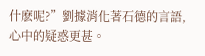什麽呢?”劉據消化著石德的言語,心中的疑惑更甚。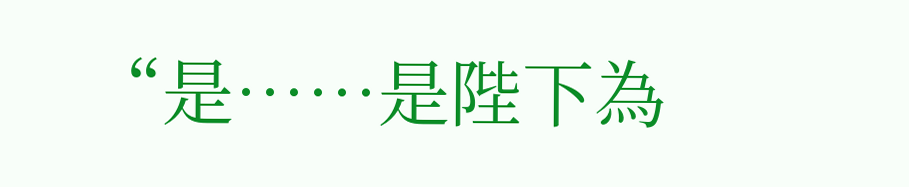“是……是陛下為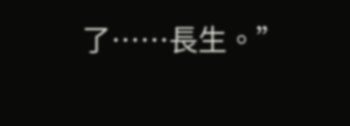了……長生。”